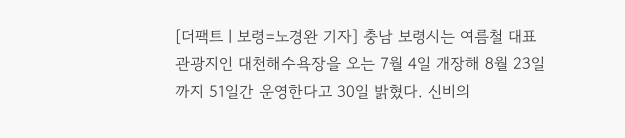[더팩트ㅣ보령=노경완 기자] 충남 보령시는 여름철 대표 관광지인 대천해수욕장을 오는 7월 4일 개장해 8월 23일까지 51일간 운영한다고 30일 밝혔다. 신비의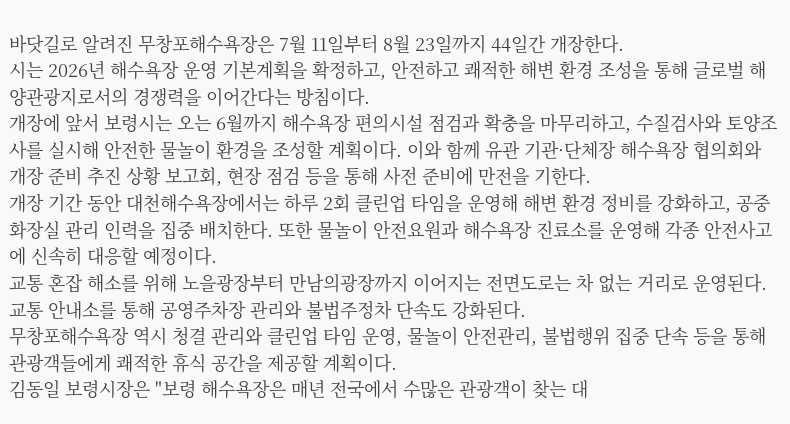바닷길로 알려진 무창포해수욕장은 7월 11일부터 8월 23일까지 44일간 개장한다.
시는 2026년 해수욕장 운영 기본계획을 확정하고, 안전하고 쾌적한 해변 환경 조성을 통해 글로벌 해양관광지로서의 경쟁력을 이어간다는 방침이다.
개장에 앞서 보령시는 오는 6월까지 해수욕장 편의시설 점검과 확충을 마무리하고, 수질검사와 토양조사를 실시해 안전한 물놀이 환경을 조성할 계획이다. 이와 함께 유관 기관·단체장 해수욕장 협의회와 개장 준비 추진 상황 보고회, 현장 점검 등을 통해 사전 준비에 만전을 기한다.
개장 기간 동안 대천해수욕장에서는 하루 2회 클린업 타임을 운영해 해변 환경 정비를 강화하고, 공중화장실 관리 인력을 집중 배치한다. 또한 물놀이 안전요원과 해수욕장 진료소를 운영해 각종 안전사고에 신속히 대응할 예정이다.
교통 혼잡 해소를 위해 노을광장부터 만남의광장까지 이어지는 전면도로는 차 없는 거리로 운영된다. 교통 안내소를 통해 공영주차장 관리와 불법주정차 단속도 강화된다.
무창포해수욕장 역시 청결 관리와 클린업 타임 운영, 물놀이 안전관리, 불법행위 집중 단속 등을 통해 관광객들에게 쾌적한 휴식 공간을 제공할 계획이다.
김동일 보령시장은 "보령 해수욕장은 매년 전국에서 수많은 관광객이 찾는 대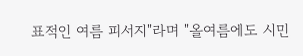표적인 여름 피서지"라며 "올여름에도 시민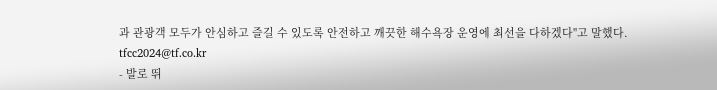과 관광객 모두가 안심하고 즐길 수 있도록 안전하고 깨끗한 해수욕장 운영에 최선을 다하겠다"고 말했다.
tfcc2024@tf.co.kr
- 발로 뛰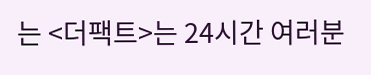는 <더팩트>는 24시간 여러분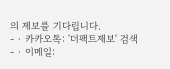의 제보를 기다립니다.
- · 카카오톡: '더팩트제보' 검색
- · 이메일: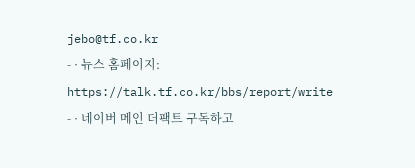jebo@tf.co.kr
- · 뉴스 홈페이지: https://talk.tf.co.kr/bbs/report/write
- · 네이버 메인 더팩트 구독하고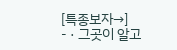[특종보자→]
- · 그곳이 알고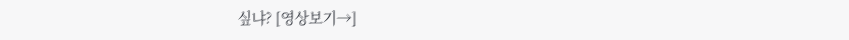싶냐? [영상보기→]